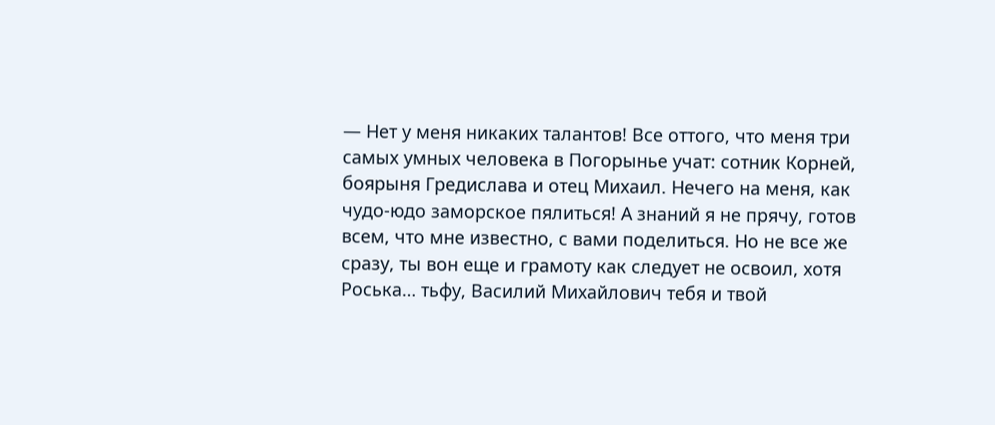— Нет у меня никаких талантов! Все оттого, что меня три самых умных человека в Погорынье учат: сотник Корней, боярыня Гредислава и отец Михаил. Нечего на меня, как чудо-юдо заморское пялиться! А знаний я не прячу, готов всем, что мне известно, с вами поделиться. Но не все же сразу, ты вон еще и грамоту как следует не освоил, хотя Роська… тьфу, Василий Михайлович тебя и твой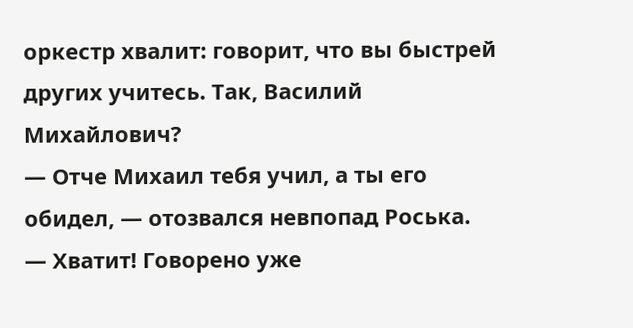оркестр хвалит: говорит, что вы быстрей других учитесь. Так, Василий Михайлович?
— Отче Михаил тебя учил, а ты его обидел, — отозвался невпопад Роська.
— Хватит! Говорено уже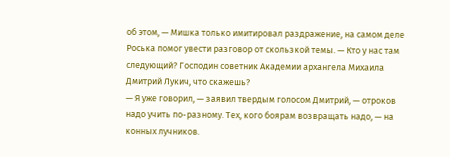об этом, — Мишка только имитировал раздражение, на самом деле Роська помог увести разговор от скользкой темы. — Кто у нас там следующий? Господин советник Академии архангела Михаила Дмитрий Лукич, что скажешь?
— Я уже говорил, — заявил твердым голосом Дмитрий, — отроков надо учить по-разному. Тех, кого боярам возвращать надо, — на конных лучников.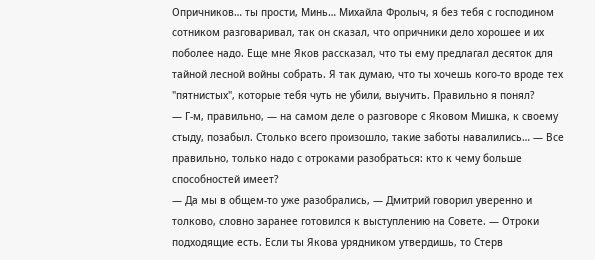Опричников… ты прости, Минь… Михайла Фролыч, я без тебя с господином сотником разговаривал, так он сказал, что опричники дело хорошее и их поболее надо. Еще мне Яков рассказал, что ты ему предлагал десяток для тайной лесной войны собрать. Я так думаю, что ты хочешь кого-то вроде тех "пятнистых", которые тебя чуть не убили, выучить. Правильно я понял?
— Г-м, правильно, — на самом деле о разговоре с Яковом Мишка, к своему стыду, позабыл. Столько всего произошло, такие заботы навалились… — Все правильно, только надо с отроками разобраться: кто к чему больше способностей имеет?
— Да мы в общем-то уже разобрались, — Дмитрий говорил уверенно и толково, словно заранее готовился к выступлению на Совете. — Отроки подходящие есть. Если ты Якова урядником утвердишь, то Стерв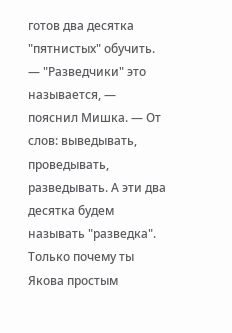готов два десятка "пятнистых" обучить.
— "Разведчики" это называется, — пояснил Мишка. — От слов: выведывать, проведывать, разведывать. А эти два десятка будем называть "разведка". Только почему ты Якова простым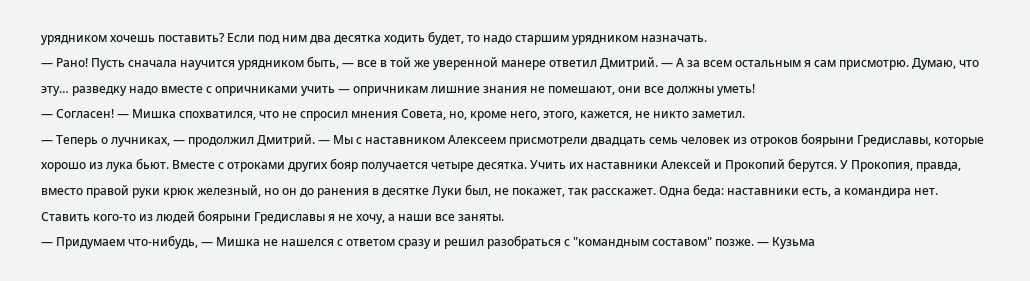урядником хочешь поставить? Если под ним два десятка ходить будет, то надо старшим урядником назначать.
— Рано! Пусть сначала научится урядником быть, — все в той же уверенной манере ответил Дмитрий. — А за всем остальным я сам присмотрю. Думаю, что эту… разведку надо вместе с опричниками учить — опричникам лишние знания не помешают, они все должны уметь!
— Согласен! — Мишка спохватился, что не спросил мнения Совета, но, кроме него, этого, кажется, не никто заметил.
— Теперь о лучниках, — продолжил Дмитрий. — Мы с наставником Алексеем присмотрели двадцать семь человек из отроков боярыни Гредиславы, которые хорошо из лука бьют. Вместе с отроками других бояр получается четыре десятка. Учить их наставники Алексей и Прокопий берутся. У Прокопия, правда, вместо правой руки крюк железный, но он до ранения в десятке Луки был, не покажет, так расскажет. Одна беда: наставники есть, а командира нет. Ставить кого-то из людей боярыни Гредиславы я не хочу, а наши все заняты.
— Придумаем что-нибудь, — Мишка не нашелся с ответом сразу и решил разобраться с "командным составом" позже. — Кузьма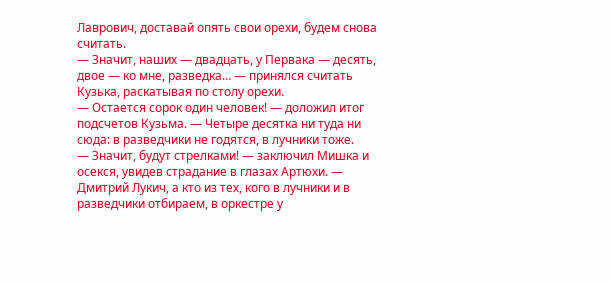Лаврович, доставай опять свои орехи, будем снова считать.
— Значит, наших — двадцать, у Первака — десять, двое — ко мне, разведка… — принялся считать Кузька, раскатывая по столу орехи.
— Остается сорок один человек! — доложил итог подсчетов Кузьма. — Четыре десятка ни туда ни сюда: в разведчики не годятся, в лучники тоже.
— Значит, будут стрелками! — заключил Мишка и осекся, увидев страдание в глазах Артюхи. — Дмитрий Лукич, а кто из тех, кого в лучники и в разведчики отбираем, в оркестре у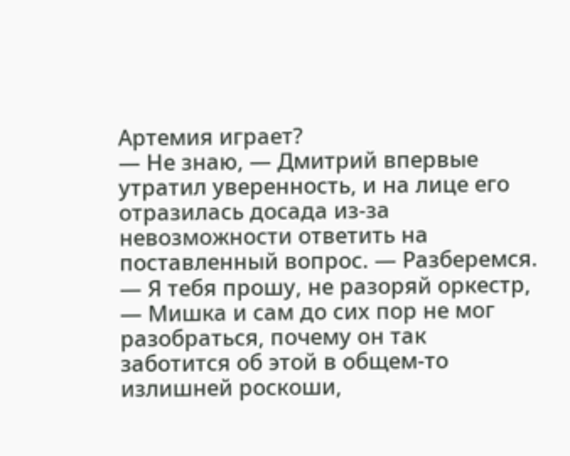Артемия играет?
— Не знаю, — Дмитрий впервые утратил уверенность, и на лице его отразилась досада из-за невозможности ответить на поставленный вопрос. — Разберемся.
— Я тебя прошу, не разоряй оркестр, — Мишка и сам до сих пор не мог разобраться, почему он так заботится об этой в общем-то излишней роскоши,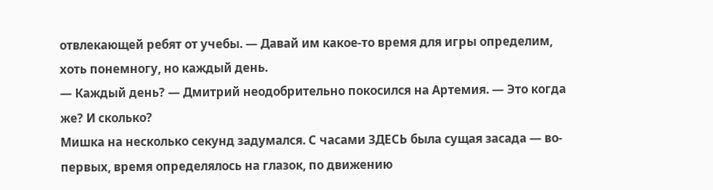отвлекающей ребят от учебы. — Давай им какое-то время для игры определим, хоть понемногу, но каждый день.
— Каждый день? — Дмитрий неодобрительно покосился на Артемия. — Это когда же? И сколько?
Мишка на несколько секунд задумался. С часами ЗДЕСЬ была сущая засада — во-первых, время определялось на глазок, по движению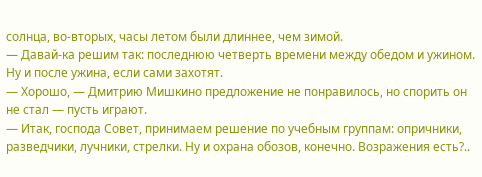солнца, во-вторых, часы летом были длиннее, чем зимой.
— Давай-ка решим так: последнюю четверть времени между обедом и ужином. Ну и после ужина, если сами захотят.
— Хорошо, — Дмитрию Мишкино предложение не понравилось, но спорить он не стал — пусть играют.
— Итак, господа Совет, принимаем решение по учебным группам: опричники, разведчики, лучники, стрелки. Ну и охрана обозов, конечно. Возражения есть?..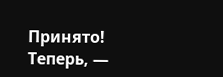Принято! Теперь, —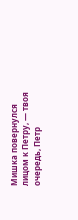Мишка повернулся лицом к Петру, — твоя очередь, Петр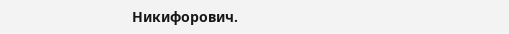Никифорович.